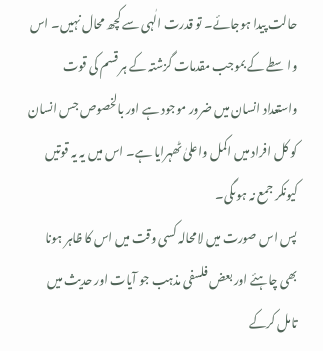حالت پیدا ہوجائے۔ تو قدرت الٰہی سے کچھ محال نہیں۔ اس واسطے کے بموجب مقدمات گزشتہ کے ہر قسم کی قوت واستعداد انسان میں ضرور موجود ہے اور بالخصوص جس انسان کو کل افراد میں اکمل واعلیٰ ٹھہرایا ہے۔ اس میں یہ یہ قوتیں کیونکر جمع نہ ہوںگی۔
پس اس صورت میں لامحالہ کسی وقت میں اس کا ظاہر ہونا بھی چاہئے اور بعض فلسفی مذہب جو آیات اور حدیث میں تامل کرکے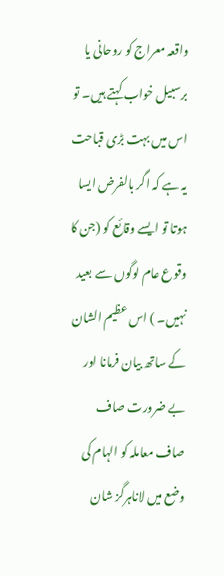واقعہ معراج کو روحانی یا برسبیل خواب کہتے ہیں۔ تو اس میں بہت بڑی قباحت یہ ہے کہ اگر بالفرض ایسا ہوتا تو ایسے وقائع کو (جن کا وقوع عام لوگوں سے بعید نہیں۔ ) اس عظیم الشان کے ساتھ بیان فرمانا اور بے ضرورت صاف صاف معاملہ کو الہام کی وضع میں لاناہرگز شان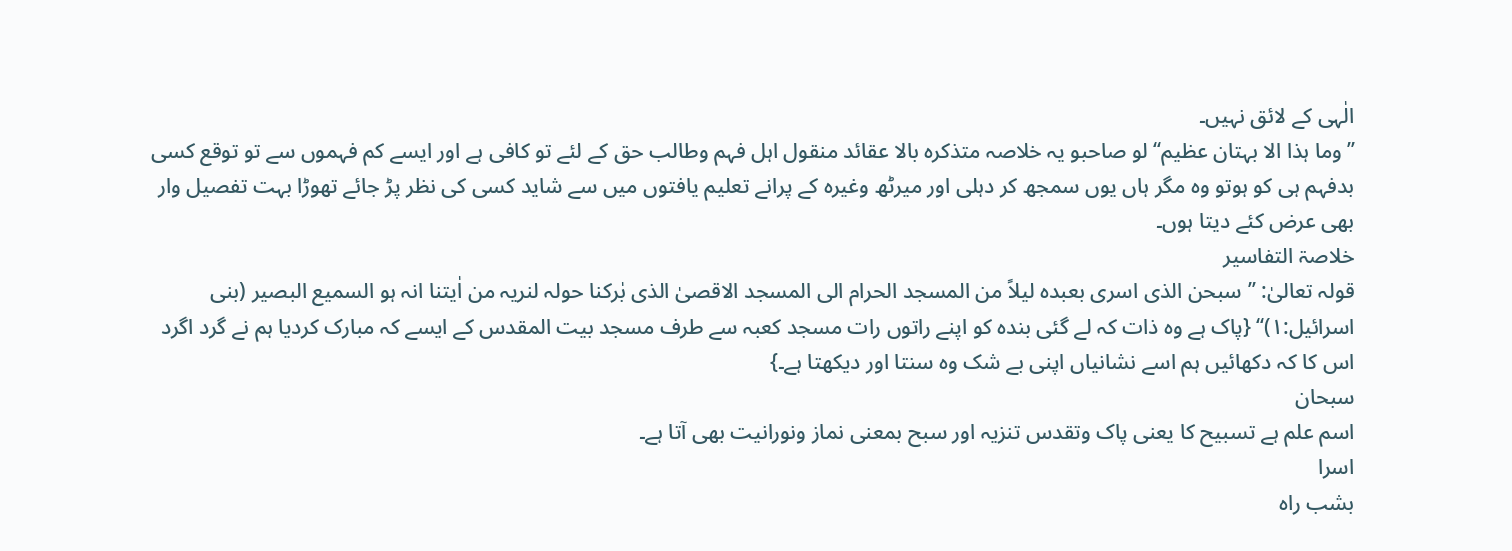الٰہی کے لائق نہیں۔
’’وما ہذا الا بہتان عظیم‘‘ لو صاحبو یہ خلاصہ متذکرہ بالا عقائد منقول اہل فہم وطالب حق کے لئے تو کافی ہے اور ایسے کم فہموں سے تو توقع کسی بدفہم ہی کو ہوتو وہ مگر ہاں یوں سمجھ کر دہلی اور میرٹھ وغیرہ کے پرانے تعلیم یافتوں میں سے شاید کسی کی نظر پڑ جائے تھوڑا بہت تفصیل وار بھی عرض کئے دیتا ہوں۔
خلاصۃ التفاسیر
قولہ تعالیٰ: ’’سبحن الذی اسری بعبدہ لیلاً من المسجد الحرام الی المسجد الاقصیٰ الذی بٰرکنا حولہ لنریہ من اٰیتنا انہ ہو السمیع البصیر (بنی اسرائیل:۱)‘‘ {پاک ہے وہ ذات کہ لے گئی بندہ کو اپنے راتوں رات مسجد کعبہ سے طرف مسجد بیت المقدس کے ایسے کہ مبارک کردیا ہم نے گرد اگرد اس کا کہ دکھائیں ہم اسے نشانیاں اپنی بے شک وہ سنتا اور دیکھتا ہے۔}
سبحان
اسم علم ہے تسبیح کا یعنی پاک وتقدس تنزیہ اور سبح بمعنی نماز ونورانیت بھی آتا ہے۔
اسرا
بشب راہ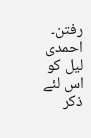رفتن۔
احمدی
لیل کو اس لئے ذکر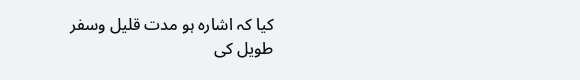کیا کہ اشارہ ہو مدت قلیل وسفر طویل کی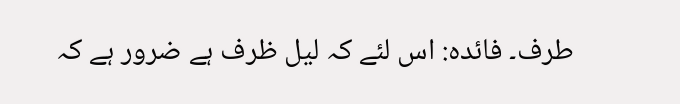طرف۔ فائدہ: اس لئے کہ لیل ظرف ہے ضرور ہے کہ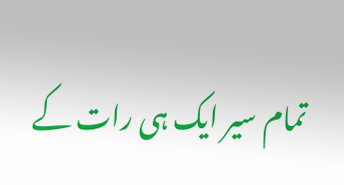تمام سیر ایک ہی رات کے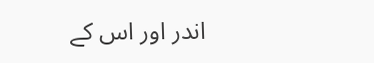اندر اور اس کے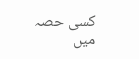کسی حصہ میں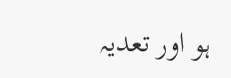ہو اور تعدیہ